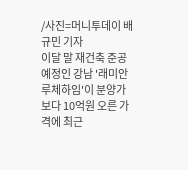/사진=머니투데이 배규민 기자
이달 말 재건축 준공 예정인 강남 '래미안 루체하임'이 분양가보다 10억원 오른 가격에 최근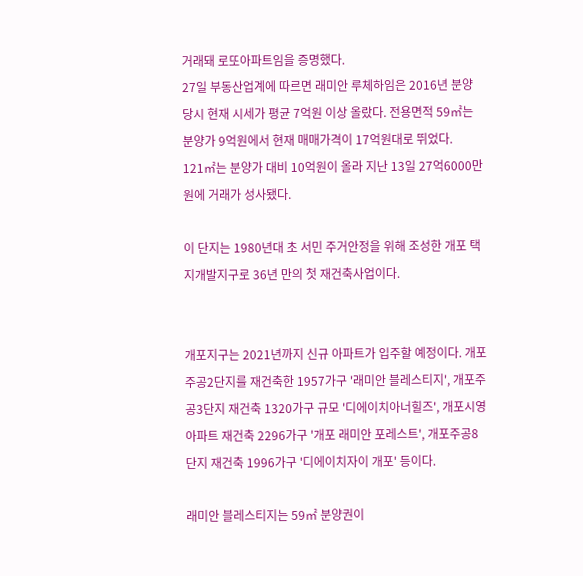거래돼 로또아파트임을 증명했다.
27일 부동산업계에 따르면 래미안 루체하임은 2016년 분양 당시 현재 시세가 평균 7억원 이상 올랐다. 전용면적 59㎡는 분양가 9억원에서 현재 매매가격이 17억원대로 뛰었다. 121㎡는 분양가 대비 10억원이 올라 지난 13일 27억6000만원에 거래가 성사됐다.

이 단지는 1980년대 초 서민 주거안정을 위해 조성한 개포 택지개발지구로 36년 만의 첫 재건축사업이다.


개포지구는 2021년까지 신규 아파트가 입주할 예정이다. 개포주공2단지를 재건축한 1957가구 '래미안 블레스티지', 개포주공3단지 재건축 1320가구 규모 '디에이치아너힐즈', 개포시영아파트 재건축 2296가구 '개포 래미안 포레스트', 개포주공8단지 재건축 1996가구 '디에이치자이 개포' 등이다.

래미안 블레스티지는 59㎡ 분양권이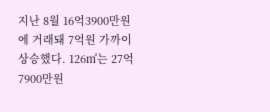지난 8월 16억3900만원에 거래돼 7억원 가까이 상승했다. 126㎡는 27억7900만원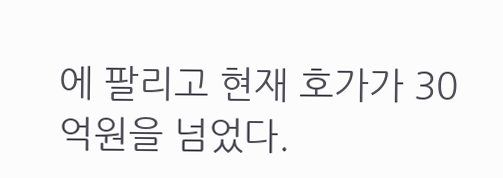에 팔리고 현재 호가가 30억원을 넘었다.